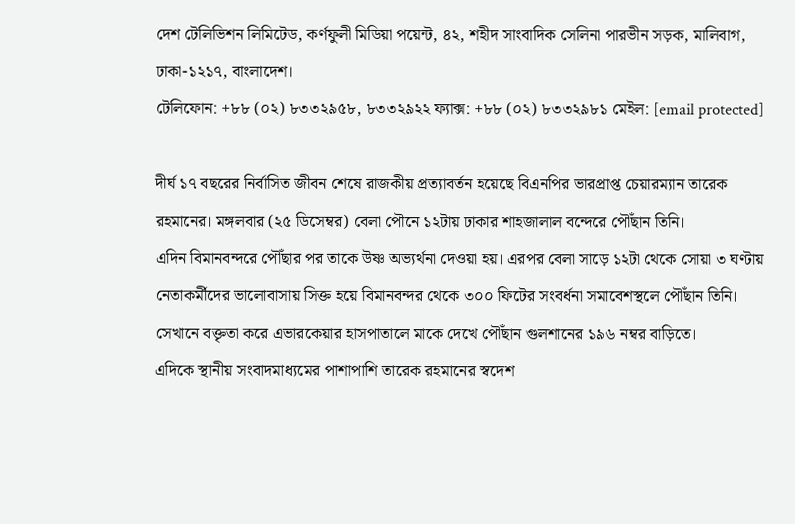দেশ টেলিভিশন লিমিটেড, কর্ণফুলী মিডিয়া পয়েন্ট, ৪২, শহীদ সাংবাদিক সেলিনা পারভীন সড়ক, মালিবাগ, ঢাকা-১২১৭, বাংলাদেশ।
টেলিফোন: +৮৮ (০২) ৮৩৩২৯৫৮, ৮৩৩২৯২২ ফ্যাক্স: +৮৮ (০২) ৮৩৩২৯৮১ মেইল: [email protected]

দীর্ঘ ১৭ বছরের নির্বাসিত জীবন শেষে রাজকীয় প্রত্যাবর্তন হয়েছে বিএনপির ভারপ্রাপ্ত চেয়ারম্যান তারেক রহমানের। মঙ্গলবার (২৫ ডিসেম্বর) বেলা পৌনে ১২টায় ঢাকার শাহজালাল বন্দেরে পৌঁছান তিনি।
এদিন বিমানবন্দরে পৌঁছার পর তাকে উষ্ণ অভ্যর্থনা দেওয়া হয়। এরপর বেলা সাড়ে ১২টা থেকে সোয়া ৩ ঘণ্টায় নেতাকর্মীদের ভালোবাসায় সিক্ত হয়ে বিমানবন্দর থেকে ৩০০ ফিটের সংবর্ধনা সমাবেশস্থলে পৌঁছান তিনি। সেখানে বক্তৃতা করে এভারকেয়ার হাসপাতালে মাকে দেখে পৌঁছান গুলশানের ১৯৬ নম্বর বাড়িতে।
এদিকে স্থানীয় সংবাদমাধ্যমের পাশাপাশি তারেক রহমানের স্বদেশ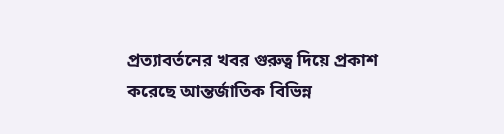প্রত্যাবর্তনের খবর গুরুত্ব দিয়ে প্রকাশ করেছে আন্তর্জাতিক বিভিন্ন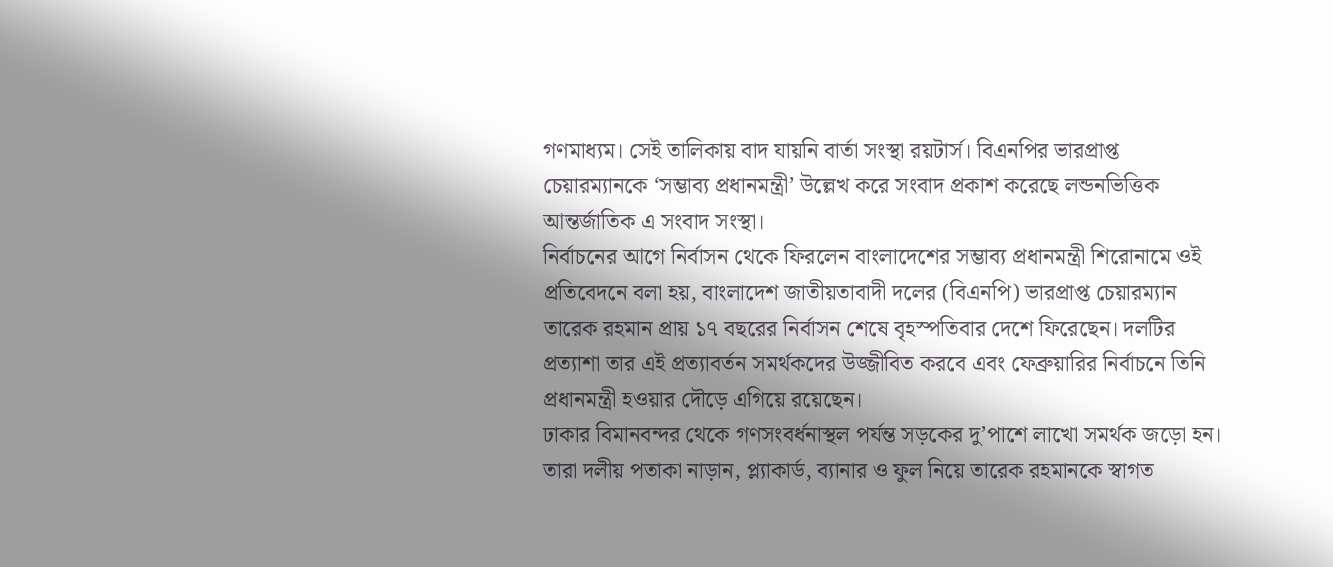গণমাধ্যম। সেই তালিকায় বাদ যায়নি বার্তা সংস্থা রয়টার্স। বিএনপির ভারপ্রাপ্ত চেয়ারম্যানকে ‘সম্ভাব্য প্রধানমন্ত্রী’ উল্লেখ করে সংবাদ প্রকাশ করেছে লন্ডনভিত্তিক আন্তর্জাতিক এ সংবাদ সংস্থা।
নির্বাচনের আগে নির্বাসন থেকে ফিরলেন বাংলাদেশের সম্ভাব্য প্রধানমন্ত্রী শিরোনামে ওই প্রতিবেদনে বলা হয়, বাংলাদেশ জাতীয়তাবাদী দলের (বিএনপি) ভারপ্রাপ্ত চেয়ারম্যান তারেক রহমান প্রায় ১৭ বছরের নির্বাসন শেষে বৃহস্পতিবার দেশে ফিরেছেন। দলটির প্রত্যাশা তার এই প্রত্যাবর্তন সমর্থকদের উজ্জীবিত করবে এবং ফেব্রুয়ারির নির্বাচনে তিনি প্রধানমন্ত্রী হওয়ার দৌড়ে এগিয়ে রয়েছেন।
ঢাকার বিমানবন্দর থেকে গণসংবর্ধনাস্থল পর্যন্ত সড়কের দু’পাশে লাখো সমর্থক জড়ো হন। তারা দলীয় পতাকা নাড়ান, প্ল্যাকার্ড, ব্যানার ও ফুল নিয়ে তারেক রহমানকে স্বাগত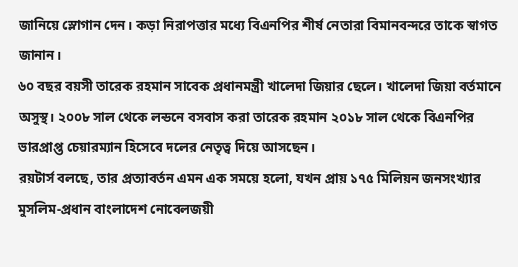জানিয়ে স্লোগান দেন। কড়া নিরাপত্তার মধ্যে বিএনপির শীর্ষ নেতারা বিমানবন্দরে তাকে স্বাগত জানান।
৬০ বছর বয়সী তারেক রহমান সাবেক প্রধানমন্ত্রী খালেদা জিয়ার ছেলে। খালেদা জিয়া বর্তমানে অসুস্থ। ২০০৮ সাল থেকে লন্ডনে বসবাস করা তারেক রহমান ২০১৮ সাল থেকে বিএনপির ভারপ্রাপ্ত চেয়ারম্যান হিসেবে দলের নেতৃত্ব দিয়ে আসছেন।
রয়টার্স বলছে, তার প্রত্যাবর্তন এমন এক সময়ে হলো, যখন প্রায় ১৭৫ মিলিয়ন জনসংখ্যার মুসলিম-প্রধান বাংলাদেশ নোবেলজয়ী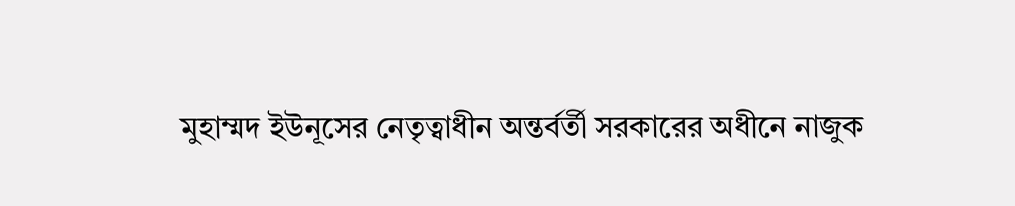মুহাম্মদ ইউনূসের নেতৃত্বাধীন অন্তর্বর্তী সরকারের অধীনে নাজুক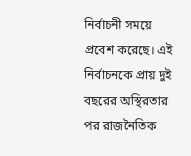নির্বাচনী সময়ে প্রবেশ করেছে। এই নির্বাচনকে প্রায় দুই বছরের অস্থিরতার পর রাজনৈতিক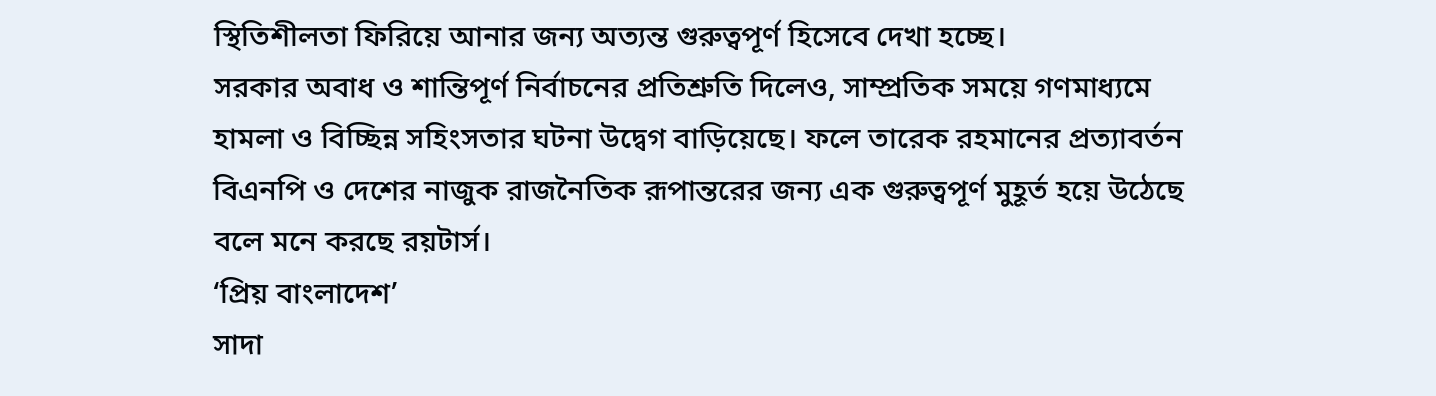স্থিতিশীলতা ফিরিয়ে আনার জন্য অত্যন্ত গুরুত্বপূর্ণ হিসেবে দেখা হচ্ছে।
সরকার অবাধ ও শান্তিপূর্ণ নির্বাচনের প্রতিশ্রুতি দিলেও, সাম্প্রতিক সময়ে গণমাধ্যমে হামলা ও বিচ্ছিন্ন সহিংসতার ঘটনা উদ্বেগ বাড়িয়েছে। ফলে তারেক রহমানের প্রত্যাবর্তন বিএনপি ও দেশের নাজুক রাজনৈতিক রূপান্তরের জন্য এক গুরুত্বপূর্ণ মুহূর্ত হয়ে উঠেছে বলে মনে করছে রয়টার্স।
‘প্রিয় বাংলাদেশ’
সাদা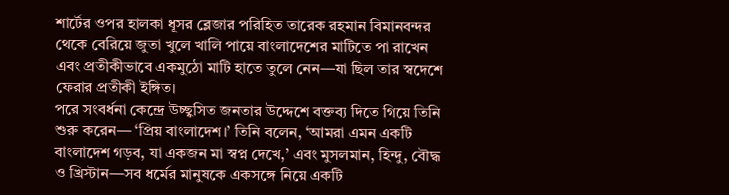শার্টের ওপর হালকা ধূসর ব্লেজার পরিহিত তারেক রহমান বিমানবন্দর থেকে বেরিয়ে জুতা খুলে খালি পায়ে বাংলাদেশের মাটিতে পা রাখেন এবং প্রতীকীভাবে একমুঠো মাটি হাতে তুলে নেন—যা ছিল তার স্বদেশে ফেরার প্রতীকী ইঙ্গিত।
পরে সংবর্ধনা কেন্দ্রে উচ্ছ্বসিত জনতার উদ্দেশে বক্তব্য দিতে গিয়ে তিনি শুরু করেন— ‘প্রিয় বাংলাদেশ।’ তিনি বলেন, ‘আমরা এমন একটি বাংলাদেশ গড়ব, যা একজন মা স্বপ্ন দেখে,’ এবং মুসলমান, হিন্দু, বৌদ্ধ ও খ্রিস্টান—সব ধর্মের মানুষকে একসঙ্গে নিয়ে একটি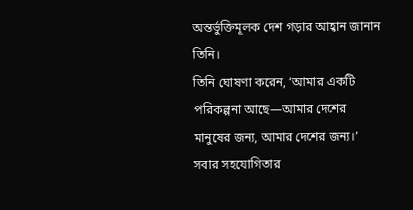অন্তর্ভুক্তিমূলক দেশ গড়ার আহ্বান জানান তিনি।
তিনি ঘোষণা করেন, ‘আমার একটি পরিকল্পনা আছে—আমার দেশের মানুষের জন্য, আমার দেশের জন্য।’ সবার সহযোগিতার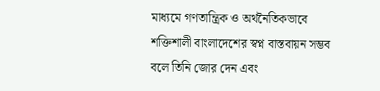মাধ্যমে গণতান্ত্রিক ও অর্থনৈতিকভাবে শক্তিশালী বাংলাদেশের স্বপ্ন বাস্তবায়ন সম্ভব বলে তিনি জোর দেন এবং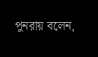পুনরায় বলেন,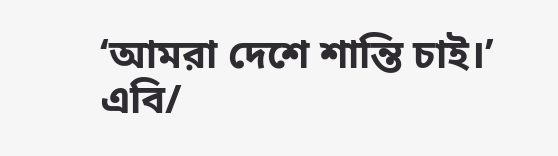‘আমরা দেশে শান্তি চাই।’
এবি/